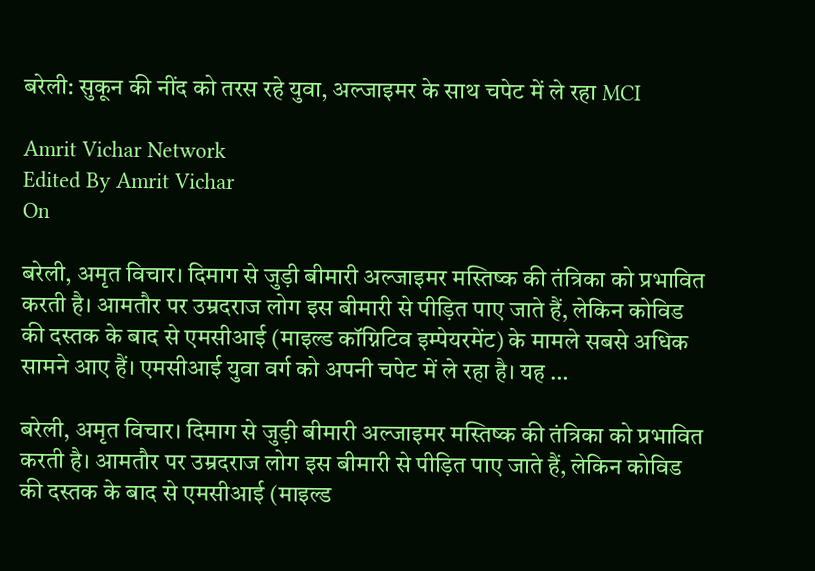बरेली: सुकून की नींद को तरस रहे युवा, अल्जाइमर के साथ चपेट में ले रहा MCI

Amrit Vichar Network
Edited By Amrit Vichar
On

बरेली, अमृत विचार। दिमाग से जुड़ी बीमारी अल्जाइमर मस्तिष्क की तंत्रिका को प्रभावित करती है। आमतौर पर उम्रदराज लोग इस बीमारी से पीड़ित पाए जाते हैं, लेकिन कोविड की दस्तक के बाद से एमसीआई (माइल्ड कॉग्निटिव इम्पेयरमेंट) के मामले सबसे अधिक सामने आए हैं। एमसीआई युवा वर्ग को अपनी चपेट में ले रहा है। यह …

बरेली, अमृत विचार। दिमाग से जुड़ी बीमारी अल्जाइमर मस्तिष्क की तंत्रिका को प्रभावित करती है। आमतौर पर उम्रदराज लोग इस बीमारी से पीड़ित पाए जाते हैं, लेकिन कोविड की दस्तक के बाद से एमसीआई (माइल्ड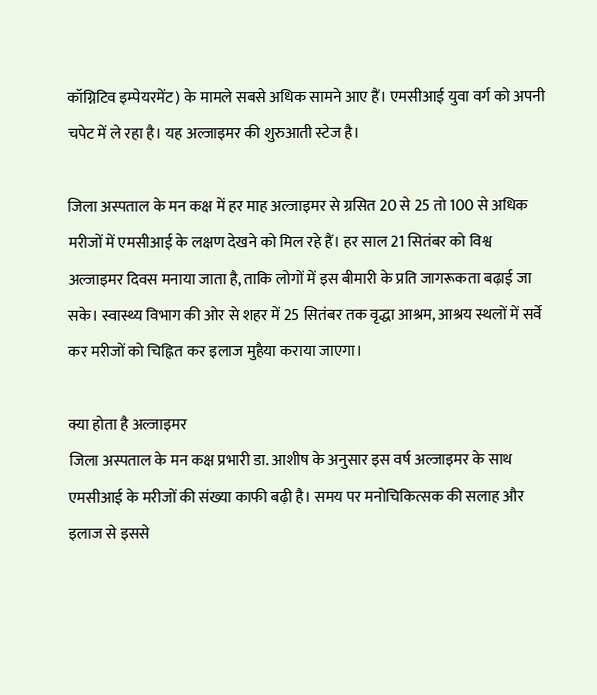कॉग्निटिव इम्पेयरमेंट) के मामले सबसे अधिक सामने आए हैं। एमसीआई युवा वर्ग को अपनी चपेट में ले रहा है। यह अल्जाइमर की शुरुआती स्टेज है।

जिला अस्पताल के मन कक्ष में हर माह अल्जाइमर से ग्रसित 20 से 25 तो 100 से अधिक मरीजों में एमसीआई के लक्षण देखने को मिल रहे हैं। हर साल 21 सितंबर को विश्व अल्जाइमर दिवस मनाया जाता है, ताकि लोगों में इस बीमारी के प्रति जागरूकता बढ़ाई जा सके। स्वास्थ्य विभाग की ओर से शहर में 25 सितंबर तक वृद्धा आश्रम, आश्रय स्थलों में सर्वे कर मरीजों को चिह्नित कर इलाज मुहैया कराया जाएगा।

क्या होता है अल्जाइमर
जिला अस्पताल के मन कक्ष प्रभारी डा. आशीष के अनुसार इस वर्ष अल्जाइमर के साथ एमसीआई के मरीजों की संख्या काफी बढ़ी है। समय पर मनोचिकित्सक की सलाह और इलाज से इससे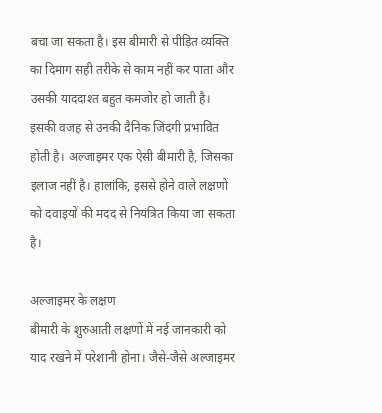बचा जा सकता है। इस बीमारी से पीड़ित व्यक्ति का दिमाग सही तरीके से काम नहीं कर पाता और उसकी याददाश्त बहुत कमजोर हो जाती है। इसकी वजह से उनकी दैनिक जिंदगी प्रभावित होती है। अल्जाइमर एक ऐसी बीमारी है, जिसका इलाज नहीं है। हालांकि, इससे होने वाले लक्षणों को दवाइयों की मदद से नियंत्रित किया जा सकता है।

अल्जाइमर के लक्षण
बीमारी के शुरुआती लक्षणों में नई जानकारी को याद रखने में परेशानी होना। जैसे-जैसे अल्जाइमर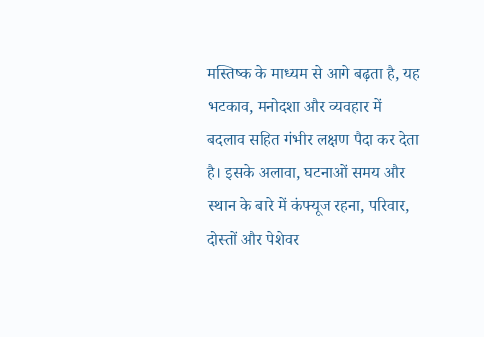मस्तिष्क के माध्यम से आगे बढ़ता है, यह भटकाव, मनोदशा और व्यवहार में बदलाव सहित गंभीर लक्षण पैदा कर देता है। इसके अलावा, घटनाओं समय और स्थान के बारे में कंफ्यूज रहना, परिवार, दोस्तों और पेशेवर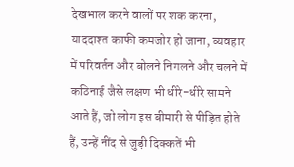देखभाल करने वालों पर शक करना, याददाश्त काफी कमजोर हो जाना, व्यवहार में परिवर्तन और बोलने निगलने और चलने में कठिनाई जैसे लक्षण भी धीरे-धीरे सामने आते हैं, जो लोग इस बीमारी से पीड़ित होते हैं, उन्हें नींद से जुड़ी दिक्कतें भी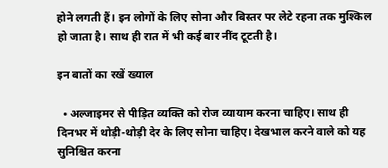होने लगती हैं। इन लोगों के लिए सोना और बिस्तर पर लेटे रहना तक मुश्किल हो जाता है। साथ ही रात में भी कई बार नींद टूटती है।

इन बातों का रखें ख्याल

  • अल्जाइमर से पीड़ित व्यक्ति को रोज व्यायाम करना चाहिए। साथ ही दिनभर में थोड़ी-थोड़ी देर के लिए सोना चाहिए। देखभाल करने वाले को यह सुनिश्चित करना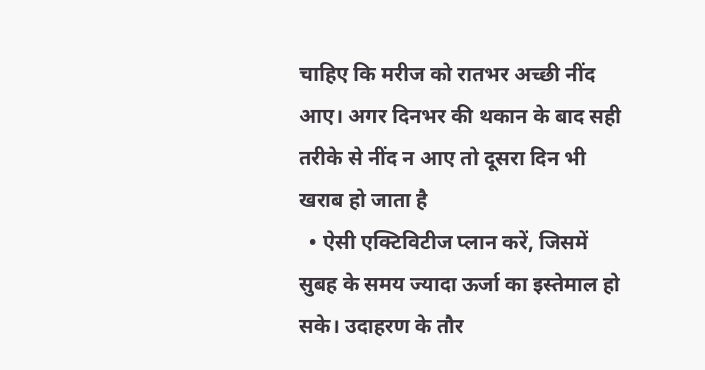चाहिए कि मरीज को रातभर अच्छी नींद आए। अगर दिनभर की थकान के बाद सही तरीके से नींद न आए तो दूसरा दिन भी खराब हो जाता है
  • ऐसी एक्टिविटीज प्लान करें, जिसमें सुबह के समय ज्यादा ऊर्जा का इस्तेमाल हो सके। उदाहरण के तौर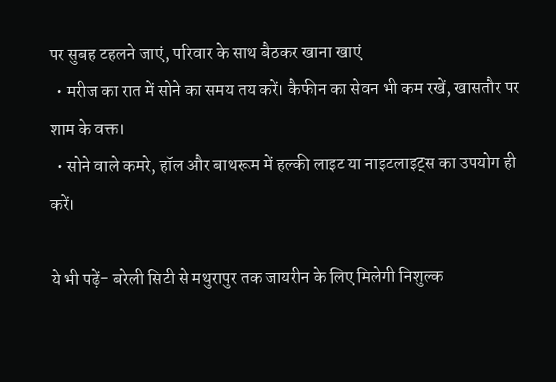पर सुबह टहलने जाएं, परिवार के साथ बैठकर खाना खाएं
  • मरीज का रात में सोने का समय तय करें। कैफीन का सेवन भी कम रखें, खासतौर पर शाम के वक्त।
  • सोने वाले कमरे, हॉल और बाथरूम में हल्की लाइट या नाइटलाइट्स का उपयोग ही करें।

ये भी पढ़ें- बरेली सिटी से मथुरापुर तक जायरीन के लिए मिलेगी निशुल्क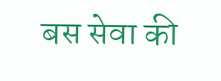बस सेवा की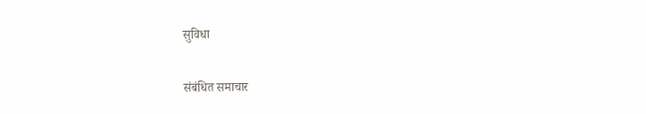सुविधा

संबंधित समाचार